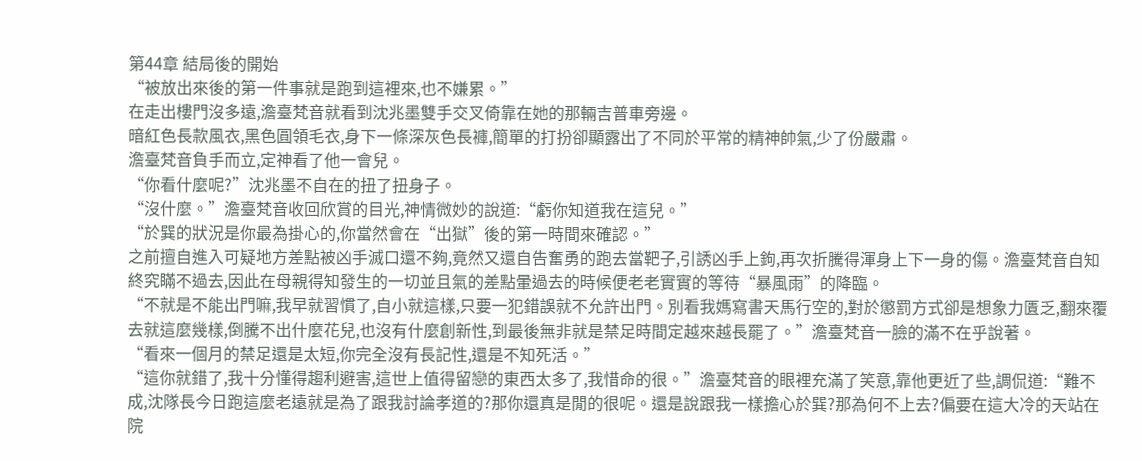第44章 結局後的開始
“被放出來後的第一件事就是跑到這裡來,也不嫌累。”
在走出樓門沒多遠,澹臺梵音就看到沈兆墨雙手交叉倚靠在她的那輛吉普車旁邊。
暗紅色長款風衣,黑色圓領毛衣,身下一條深灰色長褲,簡單的打扮卻顯露出了不同於平常的精神帥氣,少了份嚴肅。
澹臺梵音負手而立,定神看了他一會兒。
“你看什麼呢?”沈兆墨不自在的扭了扭身子。
“沒什麼。”澹臺梵音收回欣賞的目光,神情微妙的說道:“虧你知道我在這兒。”
“於巽的狀況是你最為掛心的,你當然會在“出獄”後的第一時間來確認。”
之前擅自進入可疑地方差點被凶手滅口還不夠,竟然又還自告奮勇的跑去當靶子,引誘凶手上鉤,再次折騰得渾身上下一身的傷。澹臺梵音自知終究瞞不過去,因此在母親得知發生的一切並且氣的差點暈過去的時候便老老實實的等待“暴風雨”的降臨。
“不就是不能出門嘛,我早就習慣了,自小就這樣,只要一犯錯誤就不允許出門。別看我媽寫書天馬行空的,對於懲罰方式卻是想象力匱乏,翻來覆去就這麼幾樣,倒騰不出什麼花兒,也沒有什麼創新性,到最後無非就是禁足時間定越來越長罷了。”澹臺梵音一臉的滿不在乎說著。
“看來一個月的禁足還是太短,你完全沒有長記性,還是不知死活。”
“這你就錯了,我十分懂得趨利避害,這世上值得留戀的東西太多了,我惜命的很。”澹臺梵音的眼裡充滿了笑意,靠他更近了些,調侃道:“難不成,沈隊長今日跑這麼老遠就是為了跟我討論孝道的?那你還真是閒的很呢。還是說跟我一樣擔心於巽?那為何不上去?偏要在這大冷的天站在院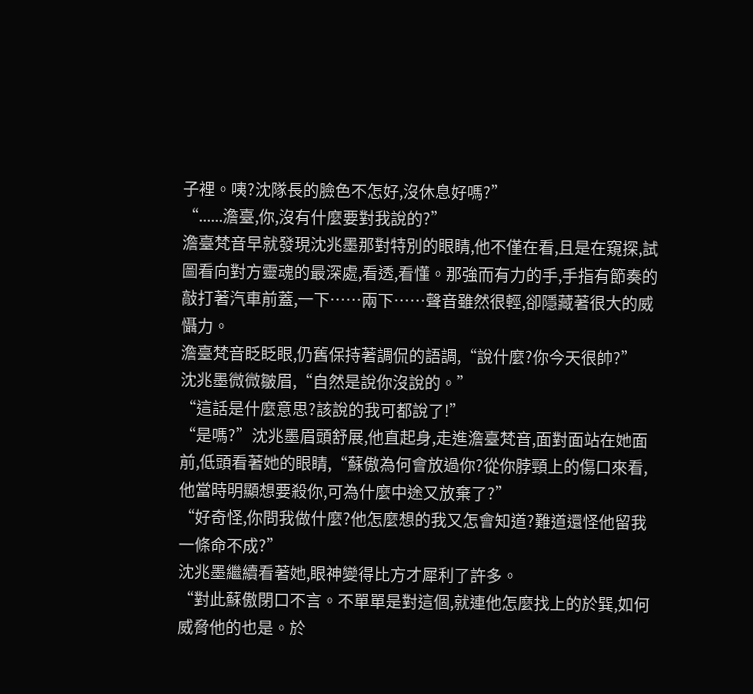子裡。咦?沈隊長的臉色不怎好,沒休息好嗎?”
“......澹臺,你,沒有什麼要對我說的?”
澹臺梵音早就發現沈兆墨那對特別的眼睛,他不僅在看,且是在窺探,試圖看向對方靈魂的最深處,看透,看懂。那強而有力的手,手指有節奏的敲打著汽車前蓋,一下……兩下……聲音雖然很輕,卻隱藏著很大的威懾力。
澹臺梵音眨眨眼,仍舊保持著調侃的語調,“說什麼?你今天很帥?”
沈兆墨微微皺眉,“自然是說你沒說的。”
“這話是什麼意思?該說的我可都說了!”
“是嗎?”沈兆墨眉頭舒展,他直起身,走進澹臺梵音,面對面站在她面前,低頭看著她的眼睛,“蘇傲為何會放過你?從你脖頸上的傷口來看,他當時明顯想要殺你,可為什麼中途又放棄了?”
“好奇怪,你問我做什麼?他怎麼想的我又怎會知道?難道還怪他留我一條命不成?”
沈兆墨繼續看著她,眼神變得比方才犀利了許多。
“對此蘇傲閉口不言。不單單是對這個,就連他怎麼找上的於巽,如何威脅他的也是。於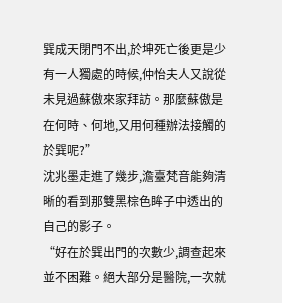巽成天閉門不出,於坤死亡後更是少有一人獨處的時候,仲怡夫人又說從未見過蘇傲來家拜訪。那麼蘇傲是在何時、何地,又用何種辦法接觸的於巽呢?”
沈兆墨走進了幾步,澹臺梵音能夠清晰的看到那雙黑棕色眸子中透出的自己的影子。
“好在於巽出門的次數少,調查起來並不困難。絕大部分是醫院,一次就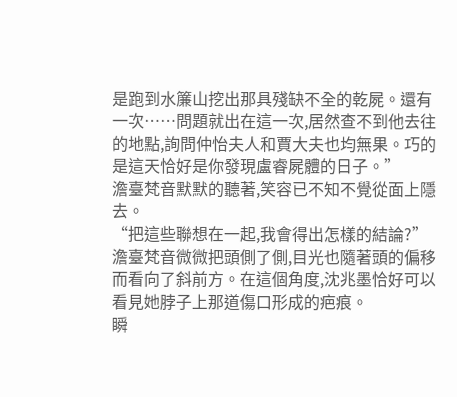是跑到水簾山挖出那具殘缺不全的乾屍。還有一次……問題就出在這一次,居然查不到他去往的地點,詢問仲怡夫人和賈大夫也均無果。巧的是這天恰好是你發現盧睿屍體的日子。”
澹臺梵音默默的聽著,笑容已不知不覺從面上隱去。
“把這些聯想在一起,我會得出怎樣的結論?”
澹臺梵音微微把頭側了側,目光也隨著頭的偏移而看向了斜前方。在這個角度,沈兆墨恰好可以看見她脖子上那道傷口形成的疤痕。
瞬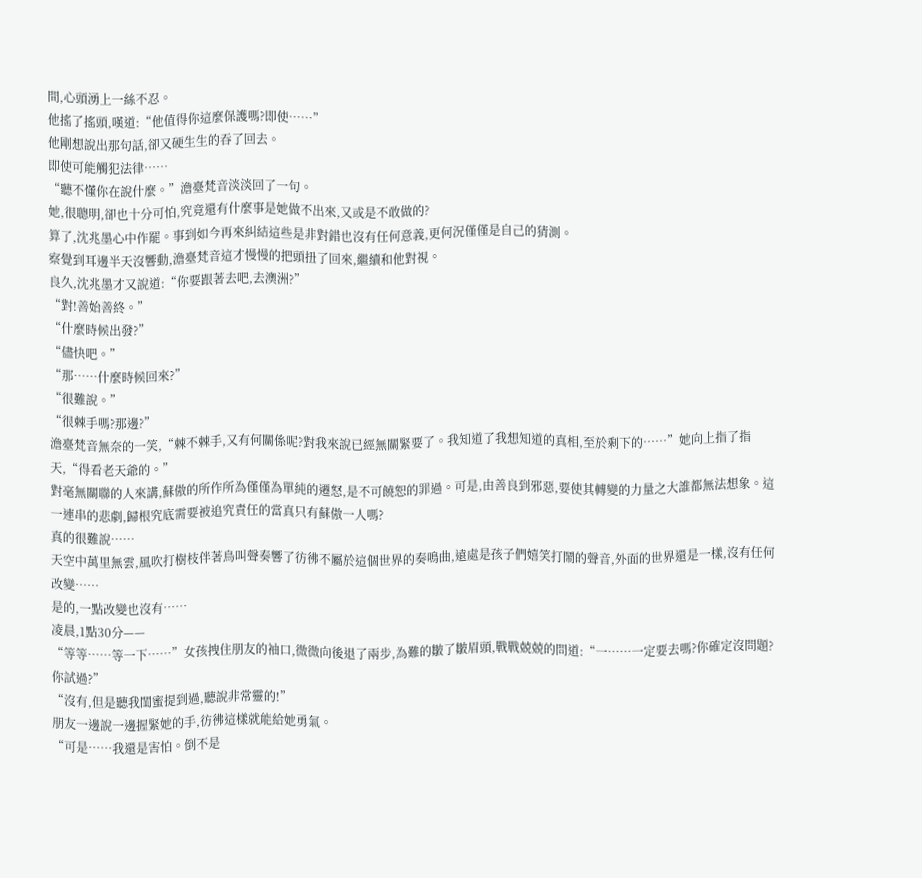間,心頭湧上一絲不忍。
他搖了搖頭,嘆道:“他值得你這麼保護嗎?即使……”
他剛想說出那句話,卻又硬生生的吞了回去。
即使可能觸犯法律……
“聽不懂你在說什麼。”澹臺梵音淡淡回了一句。
她,很聰明,卻也十分可怕,究竟還有什麼事是她做不出來,又或是不敢做的?
算了,沈兆墨心中作罷。事到如今再來糾結這些是非對錯也沒有任何意義,更何況僅僅是自己的猜測。
察覺到耳邊半天沒響動,澹臺梵音這才慢慢的把頭扭了回來,繼續和他對視。
良久,沈兆墨才又說道:“你要跟著去吧,去澳洲?”
“對!善始善終。”
“什麼時候出發?”
“儘快吧。”
“那……什麼時候回來?”
“很難說。”
“很棘手嗎?那邊?”
澹臺梵音無奈的一笑,“棘不棘手,又有何關係呢?對我來說已經無關緊要了。我知道了我想知道的真相,至於剩下的……”她向上指了指天,“得看老天爺的。”
對毫無關聯的人來講,蘇傲的所作所為僅僅為單純的遷怒,是不可饒恕的罪過。可是,由善良到邪惡,要使其轉變的力量之大誰都無法想象。這一連串的悲劇,歸根究底需要被追究責任的當真只有蘇傲一人嗎?
真的很難說……
天空中萬里無雲,風吹打樹枝伴著鳥叫聲奏響了彷彿不屬於這個世界的奏鳴曲,遠處是孩子們嬉笑打鬧的聲音,外面的世界還是一樣,沒有任何改變……
是的,一點改變也沒有……
凌晨,1點30分——
“等等……等一下……”女孩拽住朋友的袖口,微微向後退了兩步,為難的皺了皺眉頭,戰戰兢兢的問道:“一……一定要去嗎?你確定沒問題?你試過?”
“沒有,但是聽我閨蜜提到過,聽說非常靈的!”
朋友一邊說一邊握緊她的手,彷彿這樣就能給她勇氣。
“可是……我還是害怕。倒不是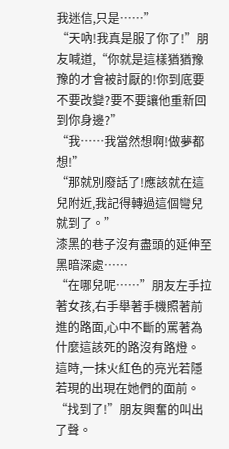我迷信,只是……”
“天吶!我真是服了你了!”朋友喊道,“你就是這樣猶猶豫豫的才會被討厭的!你到底要不要改變?要不要讓他重新回到你身邊?”
“我……我當然想啊!做夢都想!”
“那就別廢話了!應該就在這兒附近,我記得轉過這個彎兒就到了。”
漆黑的巷子沒有盡頭的延伸至黑暗深處……
“在哪兒呢……”朋友左手拉著女孩,右手舉著手機照著前進的路面,心中不斷的罵著為什麼這該死的路沒有路燈。
這時,一抹火紅色的亮光若隱若現的出現在她們的面前。
“找到了!”朋友興奮的叫出了聲。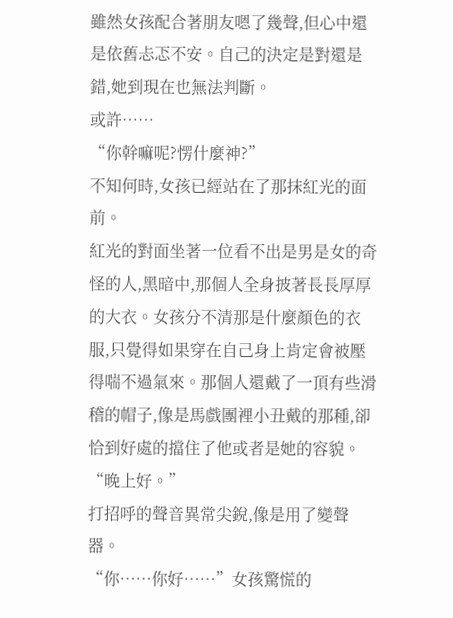雖然女孩配合著朋友嗯了幾聲,但心中還是依舊忐忑不安。自己的決定是對還是錯,她到現在也無法判斷。
或許……
“你幹嘛呢?愣什麼神?”
不知何時,女孩已經站在了那抹紅光的面前。
紅光的對面坐著一位看不出是男是女的奇怪的人,黑暗中,那個人全身披著長長厚厚的大衣。女孩分不清那是什麼顏色的衣服,只覺得如果穿在自己身上肯定會被壓得喘不過氣來。那個人還戴了一頂有些滑稽的帽子,像是馬戲團裡小丑戴的那種,卻恰到好處的擋住了他或者是她的容貌。
“晚上好。”
打招呼的聲音異常尖銳,像是用了變聲器。
“你……你好……”女孩驚慌的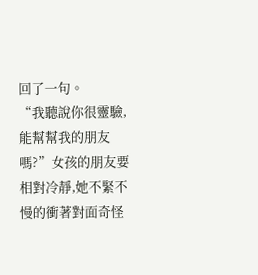回了一句。
“我聽說你很靈驗,能幫幫我的朋友嗎?”女孩的朋友要相對冷靜,她不緊不慢的衝著對面奇怪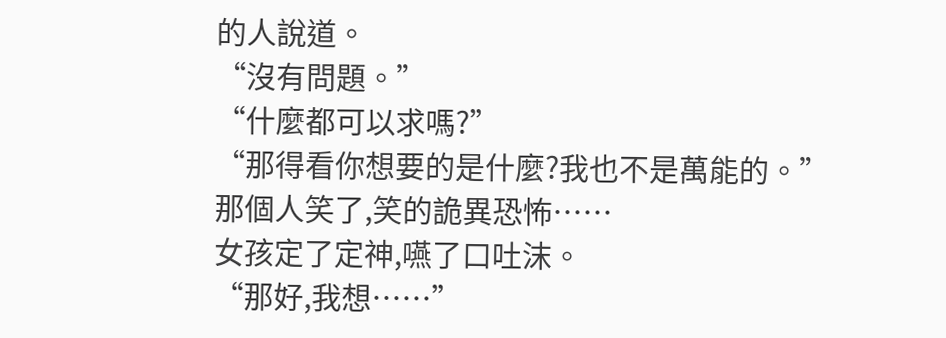的人說道。
“沒有問題。”
“什麼都可以求嗎?”
“那得看你想要的是什麼?我也不是萬能的。”
那個人笑了,笑的詭異恐怖……
女孩定了定神,嚥了口吐沫。
“那好,我想……”